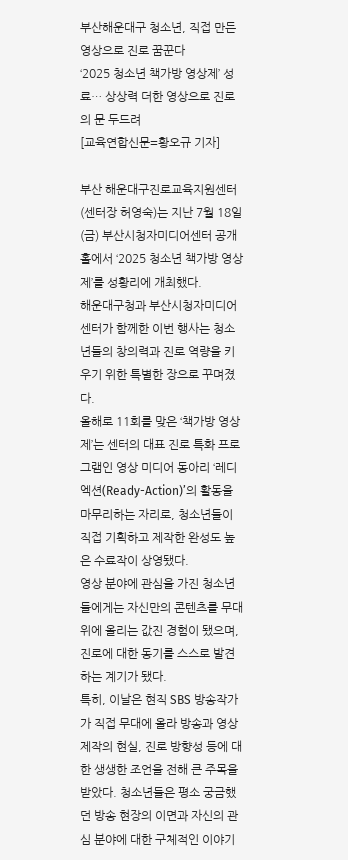부산해운대구 청소년, 직접 만든 영상으로 진로 꿈꾼다
‘2025 청소년 책가방 영상제’ 성료… 상상력 더한 영상으로 진로의 문 두드려
[교육연합신문=황오규 기자]

부산 해운대구진로교육지원센터(센터장 허영숙)는 지난 7월 18일(금) 부산시청자미디어센터 공개홀에서 ‘2025 청소년 책가방 영상제’를 성황리에 개최했다.
해운대구청과 부산시청자미디어센터가 함께한 이번 행사는 청소년들의 창의력과 진로 역량을 키우기 위한 특별한 장으로 꾸며졌다.
올해로 11회를 맞은 ‘책가방 영상제’는 센터의 대표 진로 특화 프로그램인 영상 미디어 동아리 ‘레디엑션(Ready-Action)’의 활동을 마무리하는 자리로, 청소년들이 직접 기획하고 제작한 완성도 높은 수료작이 상영됐다.
영상 분야에 관심을 가진 청소년들에게는 자신만의 콘텐츠를 무대 위에 올리는 값진 경험이 됐으며, 진로에 대한 동기를 스스로 발견하는 계기가 됐다.
특히, 이날은 현직 SBS 방송작가가 직접 무대에 올라 방송과 영상 제작의 현실, 진로 방향성 등에 대한 생생한 조언을 전해 큰 주목을 받았다. 청소년들은 평소 궁금했던 방송 현장의 이면과 자신의 관심 분야에 대한 구체적인 이야기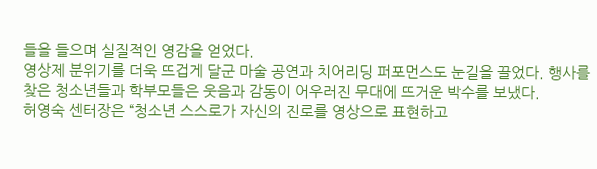들을 들으며 실질적인 영감을 얻었다.
영상제 분위기를 더욱 뜨겁게 달군 마술 공연과 치어리딩 퍼포먼스도 눈길을 끌었다. 행사를 찾은 청소년들과 학부모들은 웃음과 감동이 어우러진 무대에 뜨거운 박수를 보냈다.
허영숙 센터장은 “청소년 스스로가 자신의 진로를 영상으로 표현하고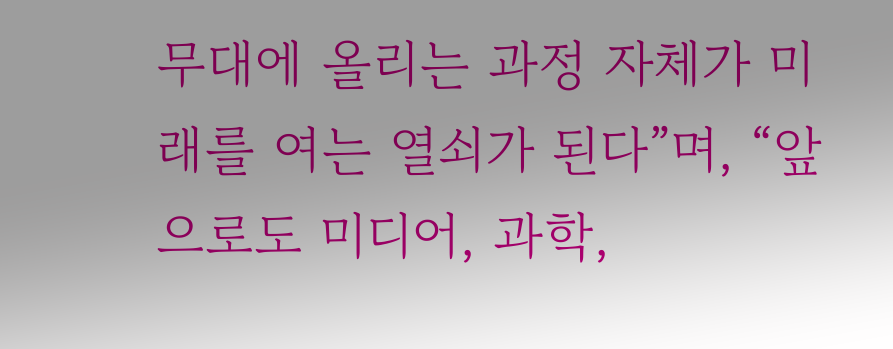무대에 올리는 과정 자체가 미래를 여는 열쇠가 된다”며, “앞으로도 미디어, 과학,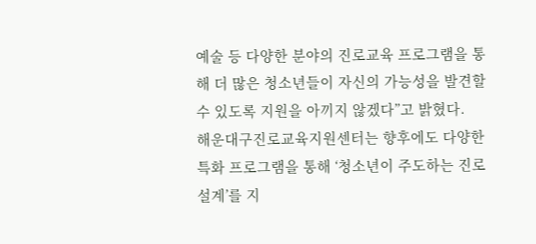예술 등 다양한 분야의 진로교육 프로그램을 통해 더 많은 청소년들이 자신의 가능성을 발견할 수 있도록 지원을 아끼지 않겠다”고 밝혔다.
해운대구진로교육지원센터는 향후에도 다양한 특화 프로그램을 통해 ‘청소년이 주도하는 진로 설계’를 지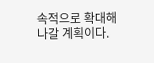속적으로 확대해 나갈 계획이다.